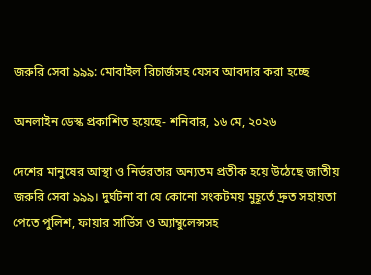জরুরি সেবা ৯৯৯: মোবাইল রিচার্জসহ যেসব আবদার করা হচ্ছে

অনলাইন ডেস্ক প্রকাশিত হয়েছে- শনিবার, ১৬ মে, ২০২৬

দেশের মানুষের আস্থা ও নির্ভরতার অন্যতম প্রতীক হয়ে উঠেছে জাতীয় জরুরি সেবা ৯৯৯। দুর্ঘটনা বা যে কোনো সংকটময় মুহূর্তে দ্রুত সহায়তা পেতে পুলিশ, ফায়ার সার্ভিস ও অ্যাম্বুলেন্সসহ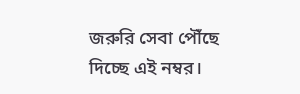জরুরি সেবা পৌঁছে দিচ্ছে এই নম্বর।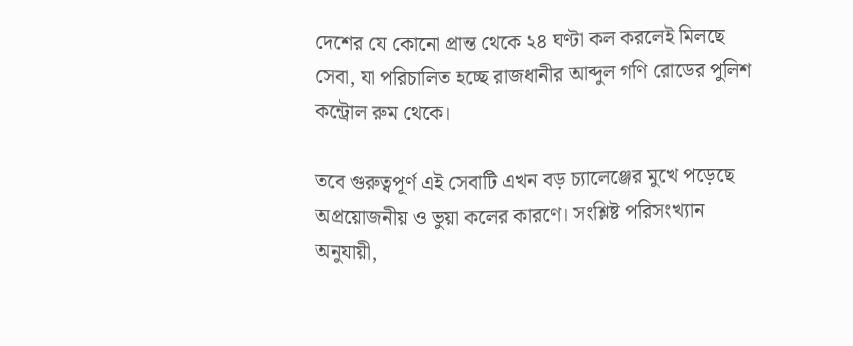দেশের যে কোনো প্রান্ত থেকে ২৪ ঘণ্টা কল করলেই মিলছে সেবা, যা পরিচালিত হচ্ছে রাজধানীর আব্দুল গণি রোডের পুলিশ কন্ট্রোল রুম থেকে।

তবে গুরুত্বপূর্ণ এই সেবাটি এখন বড় চ্যালেঞ্জের মুখে পড়েছে অপ্রয়োজনীয় ও ভুয়া কলের কারণে। সংশ্লিষ্ট পরিসংখ্যান অনুযায়ী,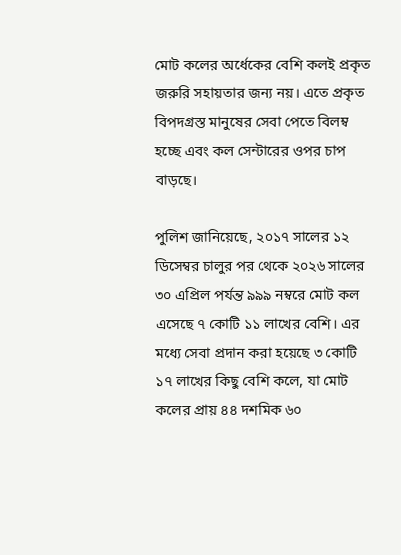মোট কলের অর্ধেকের বেশি কলই প্রকৃত জরুরি সহায়তার জন্য নয়। এতে প্রকৃত বিপদগ্রস্ত মানুষের সেবা পেতে বিলম্ব হচ্ছে এবং কল সেন্টারের ওপর চাপ বাড়ছে।

পুলিশ জানিয়েছে, ২০১৭ সালের ১২ ডিসেম্বর চালুর পর থেকে ২০২৬ সালের ৩০ এপ্রিল পর্যন্ত ৯৯৯ নম্বরে মোট কল এসেছে ৭ কোটি ১১ লাখের বেশি। এর মধ্যে সেবা প্রদান করা হয়েছে ৩ কোটি ১৭ লাখের কিছু বেশি কলে, যা মোট কলের প্রায় ৪৪ দশমিক ৬০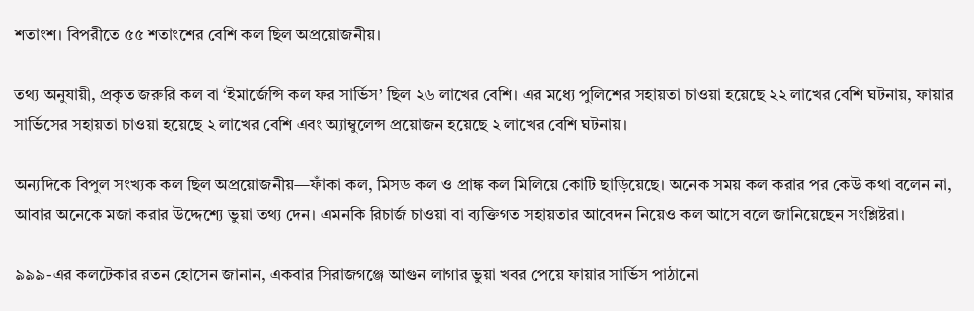শতাংশ। বিপরীতে ৫৫ শতাংশের বেশি কল ছিল অপ্রয়োজনীয়।

তথ্য অনুযায়ী, প্রকৃত জরুরি কল বা ‘ইমার্জেন্সি কল ফর সার্ভিস’ ছিল ২৬ লাখের বেশি। এর মধ্যে পুলিশের সহায়তা চাওয়া হয়েছে ২২ লাখের বেশি ঘটনায়, ফায়ার সার্ভিসের সহায়তা চাওয়া হয়েছে ২ লাখের বেশি এবং অ্যাম্বুলেন্স প্রয়োজন হয়েছে ২ লাখের বেশি ঘটনায়।

অন্যদিকে বিপুল সংখ্যক কল ছিল অপ্রয়োজনীয়—ফাঁকা কল, মিসড কল ও প্রাঙ্ক কল মিলিয়ে কোটি ছাড়িয়েছে। অনেক সময় কল করার পর কেউ কথা বলেন না, আবার অনেকে মজা করার উদ্দেশ্যে ভুয়া তথ্য দেন। এমনকি রিচার্জ চাওয়া বা ব্যক্তিগত সহায়তার আবেদন নিয়েও কল আসে বলে জানিয়েছেন সংশ্লিষ্টরা।

৯৯৯-এর কলটেকার রতন হোসেন জানান, একবার সিরাজগঞ্জে আগুন লাগার ভুয়া খবর পেয়ে ফায়ার সার্ভিস পাঠানো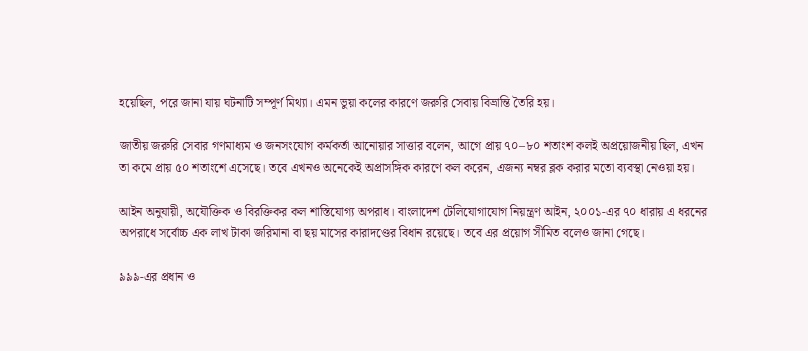হয়েছিল, পরে জানা যায় ঘটনাটি সম্পূর্ণ মিথ্যা। এমন ভুয়া কলের কারণে জরুরি সেবায় বিভ্রান্তি তৈরি হয়।

জাতীয় জরুরি সেবার গণমাধ্যম ও জনসংযোগ কর্মকর্তা আনোয়ার সাত্তার বলেন, আগে প্রায় ৭০–৮০ শতাংশ কলই অপ্রয়োজনীয় ছিল, এখন তা কমে প্রায় ৫০ শতাংশে এসেছে। তবে এখনও অনেকেই অপ্রাসঙ্গিক কারণে কল করেন, এজন্য নম্বর ব্লক করার মতো ব্যবস্থা নেওয়া হয়।

আইন অনুযায়ী, অযৌক্তিক ও বিরক্তিকর কল শাস্তিযোগ্য অপরাধ। বাংলাদেশ টেলিযোগাযোগ নিয়ন্ত্রণ আইন, ২০০১-এর ৭০ ধারায় এ ধরনের অপরাধে সর্বোচ্চ এক লাখ টাকা জরিমানা বা ছয় মাসের কারাদণ্ডের বিধান রয়েছে। তবে এর প্রয়োগ সীমিত বলেও জানা গেছে।

৯৯৯-এর প্রধান ও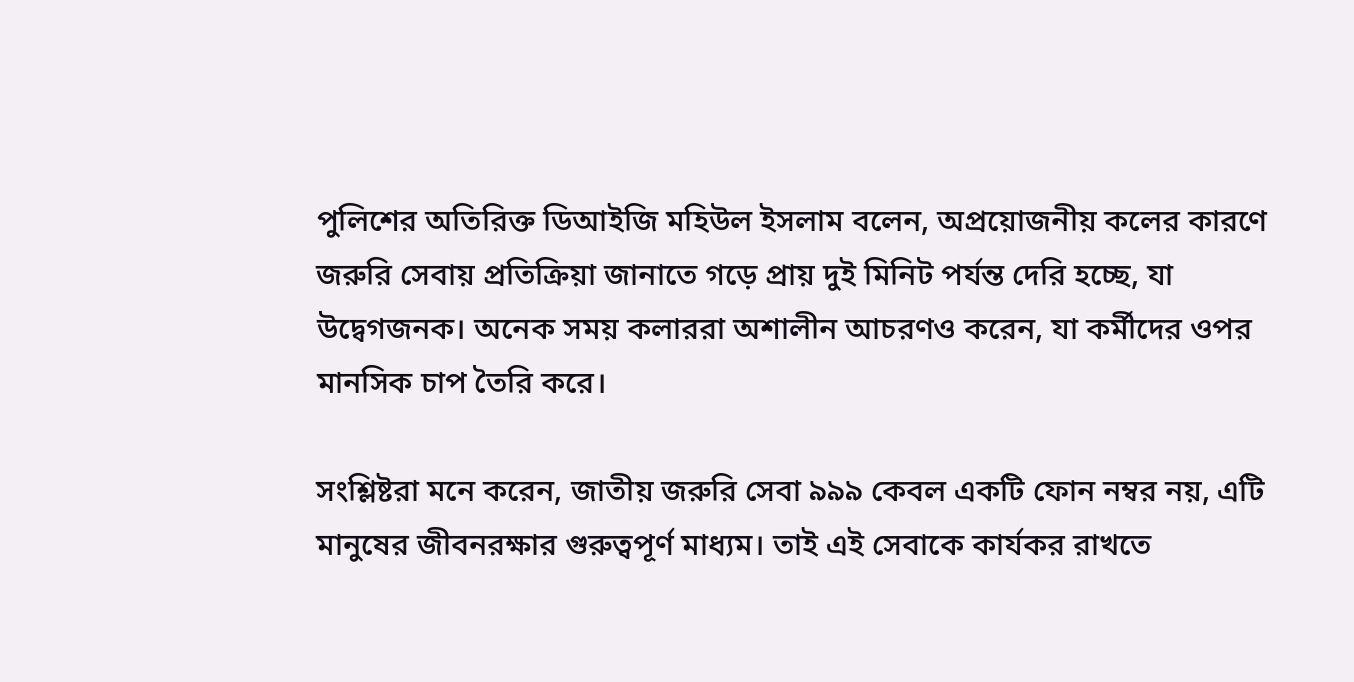পুলিশের অতিরিক্ত ডিআইজি মহিউল ইসলাম বলেন, অপ্রয়োজনীয় কলের কারণে জরুরি সেবায় প্রতিক্রিয়া জানাতে গড়ে প্রায় দুই মিনিট পর্যন্ত দেরি হচ্ছে, যা উদ্বেগজনক। অনেক সময় কলাররা অশালীন আচরণও করেন, যা কর্মীদের ওপর মানসিক চাপ তৈরি করে।

সংশ্লিষ্টরা মনে করেন, জাতীয় জরুরি সেবা ৯৯৯ কেবল একটি ফোন নম্বর নয়, এটি মানুষের জীবনরক্ষার গুরুত্বপূর্ণ মাধ্যম। তাই এই সেবাকে কার্যকর রাখতে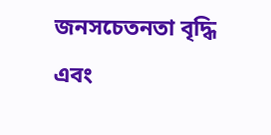জনসচেতনতা বৃদ্ধি এবং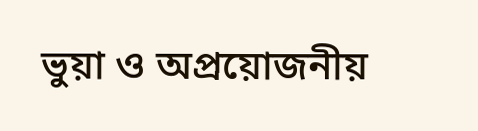ভুয়া ও অপ্রয়োজনীয়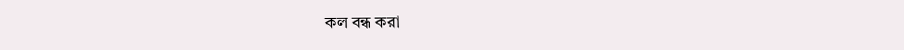কল বন্ধ করা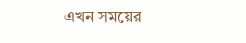এখন সময়ের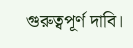গুরুত্বপূর্ণ দাবি।